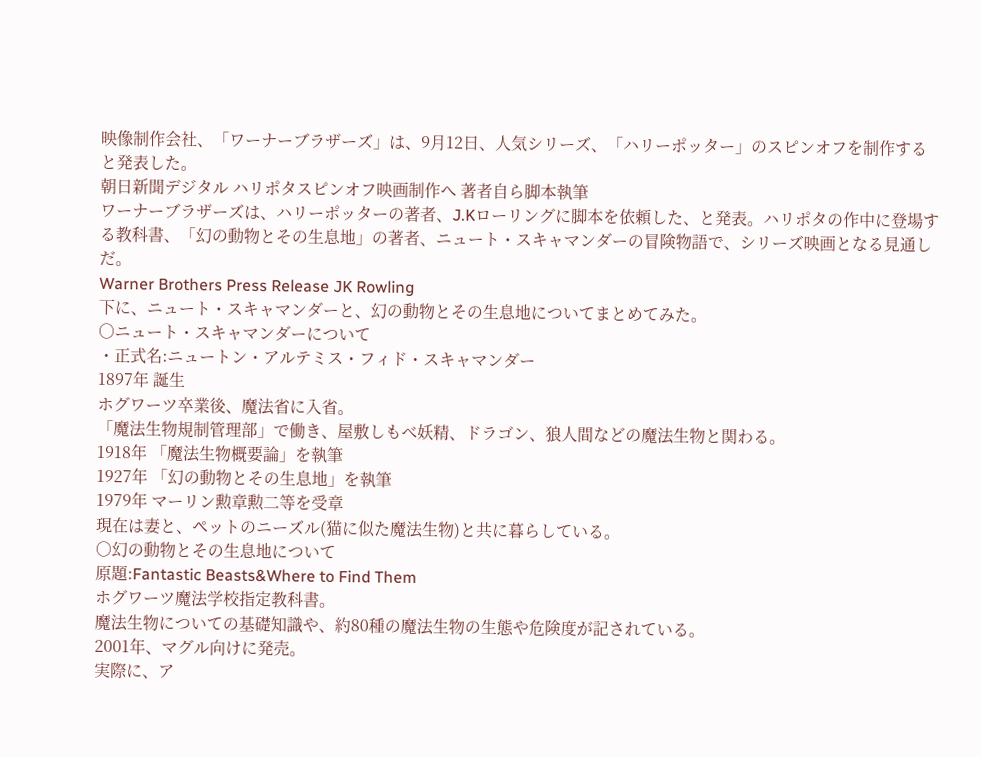映像制作会社、「ワーナーブラザーズ」は、9月12日、人気シリーズ、「ハリーポッター」のスピンオフを制作すると発表した。
朝日新聞デジタル ハリポタスピンオフ映画制作へ 著者自ら脚本執筆
ワーナーブラザーズは、ハリーポッターの著者、J.Kローリングに脚本を依頼した、と発表。ハリポタの作中に登場する教科書、「幻の動物とその生息地」の著者、ニュート・スキャマンダーの冒険物語で、シリーズ映画となる見通しだ。
Warner Brothers Press Release JK Rowling
下に、ニュート・スキャマンダーと、幻の動物とその生息地についてまとめてみた。
○ニュート・スキャマンダーについて
・正式名:ニュートン・アルテミス・フィド・スキャマンダー
1897年 誕生
ホグワーツ卒業後、魔法省に入省。
「魔法生物規制管理部」で働き、屋敷しもべ妖精、ドラゴン、狼人間などの魔法生物と関わる。
1918年 「魔法生物概要論」を執筆
1927年 「幻の動物とその生息地」を執筆
1979年 マーリン勲章勲二等を受章
現在は妻と、ペットのニーズル(猫に似た魔法生物)と共に暮らしている。
○幻の動物とその生息地について
原題:Fantastic Beasts&Where to Find Them
ホグワーツ魔法学校指定教科書。
魔法生物についての基礎知識や、約80種の魔法生物の生態や危険度が記されている。
2001年、マグル向けに発売。
実際に、ア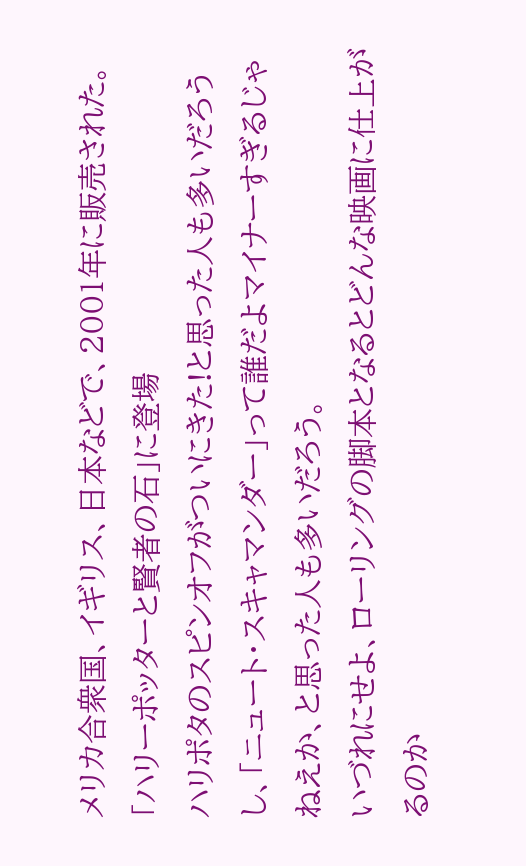メリカ合衆国、イギリス、日本などで、2001年に販売された。
「ハリーポッターと賢者の石」に登場
ハリポタのスピンオフがついにきた!と思った人も多いだろうし、「ニュート・スキャマンダー」って誰だよマイナーすぎるじゃねえか、と思った人も多いだろう。
いづれにせよ、ローリングの脚本となるとどんな映画に仕上がるのか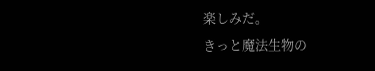楽しみだ。
きっと魔法生物の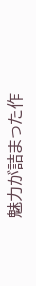魅力が詰まった作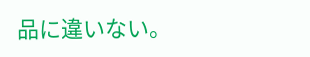品に違いない。